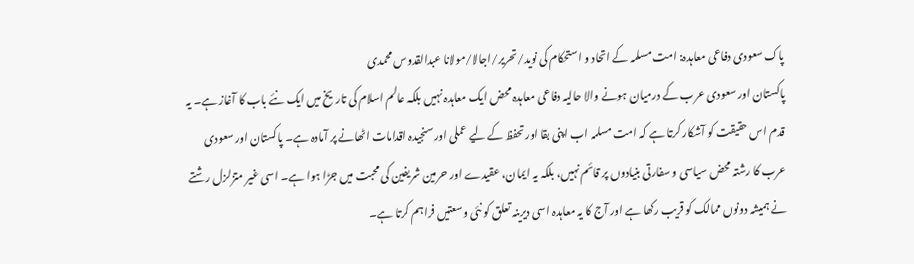پاک سعودی دفاعی معاہدہ: امت مسلمہ کے اتحاد و استحکام کی نوید/تحریر/اجالا/مولانا عبدالقدوس محمدی
پاکستان اور سعودی عرب کے درمیان ہونے والا حالیہ دفاعی معاہدہ محض ایک معاہدہ نہیں بلکہ عالم اسلام کی تاریخ میں ایک نئے باب کا آغاز ہے۔ یہ قدم اس حقیقت کو آشکار کرتا ہے کہ امت مسلمہ اب اپنی بقا اور تحفظ کے لیے عملی اور سنجیدہ اقدامات اٹھانے پر آمادہ ہے۔ پاکستان اور سعودی عرب کا رشتہ محض سیاسی و سفارتی بنیادوں پر قائم نہیں، بلکہ یہ ایمان، عقیدے اور حرمین شریفین کی محبت میں جڑا ہوا ہے۔ اسی غیر متزلزل رشتے نے ہمیشہ دونوں ممالک کو قریب رکھا ہے اور آج کا یہ معاہدہ اسی دیرینہ تعلق کو نئی وسعتیں فراہم کرتا ہے۔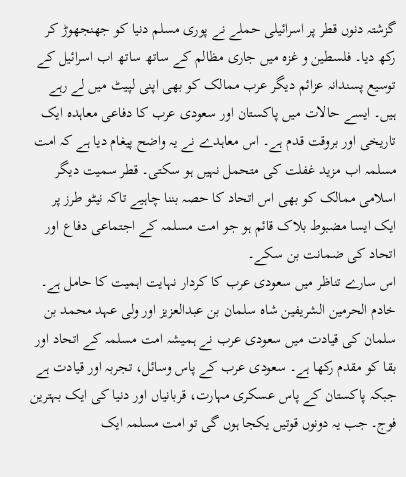گزشتہ دنوں قطر پر اسرائیلی حملے نے پوری مسلم دنیا کو جھنجھوڑ کر رکھ دیا۔ فلسطین و غزہ میں جاری مظالم کے ساتھ ساتھ اب اسرائیل کے توسیع پسندانہ عزائم دیگر عرب ممالک کو بھی اپنی لپیٹ میں لے رہے ہیں۔ ایسے حالات میں پاکستان اور سعودی عرب کا دفاعی معاہدہ ایک تاریخی اور بروقت قدم ہے۔ اس معاہدے نے یہ واضح پیغام دیا ہے کہ امت مسلمہ اب مزید غفلت کی متحمل نہیں ہو سکتی۔ قطر سمیت دیگر اسلامی ممالک کو بھی اس اتحاد کا حصہ بننا چاہیے تاکہ نیٹو طرز پر ایک ایسا مضبوط بلاک قائم ہو جو امت مسلمہ کے اجتماعی دفاع اور اتحاد کی ضمانت بن سکے۔
اس سارے تناظر میں سعودی عرب کا کردار نہایت اہمیت کا حامل ہے۔ خادم الحرمین الشریفین شاہ سلمان بن عبدالعزیز اور ولی عہد محمد بن سلمان کی قیادت میں سعودی عرب نے ہمیشہ امت مسلمہ کے اتحاد اور بقا کو مقدم رکھا ہے۔ سعودی عرب کے پاس وسائل، تجربہ اور قیادت ہے جبکہ پاکستان کے پاس عسکری مہارت، قربانیاں اور دنیا کی ایک بہترین فوج۔ جب یہ دونوں قوتیں یکجا ہوں گی تو امت مسلمہ ایک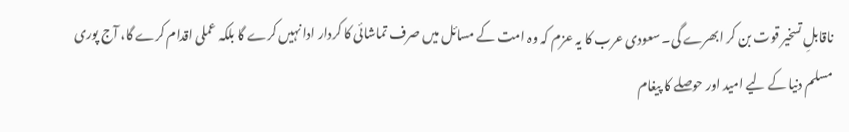ناقابلِ تسخیر قوت بن کر ابھرے گی۔ سعودی عرب کا یہ عزم کہ وہ امت کے مسائل میں صرف تماشائی کا کردار ادا نہیں کرے گا بلکہ عملی اقدام کرے گا، آج پوری مسلم دنیا کے لیے امید اور حوصلے کا پیغام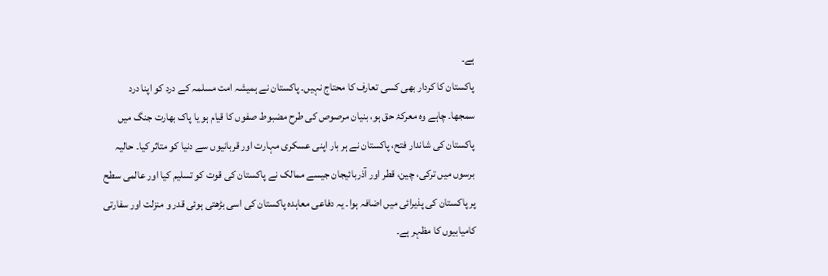ہے۔
پاکستان کا کردار بھی کسی تعارف کا محتاج نہیں۔ پاکستان نے ہمیشہ امت مسلمہ کے درد کو اپنا درد سمجھا۔ چاہے وہ معرکۂ حق ہو، بنیان مرصوص کی طرح مضبوط صفوں کا قیام ہو یا پاک بھارت جنگ میں پاکستان کی شاندار فتح، پاکستان نے ہر بار اپنی عسکری مہارت اور قربانیوں سے دنیا کو متاثر کیا۔ حالیہ برسوں میں ترکی، چین، قطر اور آذربائیجان جیسے ممالک نے پاکستان کی قوت کو تسلیم کیا اور عالمی سطح پر پاکستان کی پذیرائی میں اضافہ ہوا۔ یہ دفاعی معاہدہ پاکستان کی اسی بڑھتی ہوئی قدر و منزلت اور سفارتی کامیابیوں کا مظہر ہے۔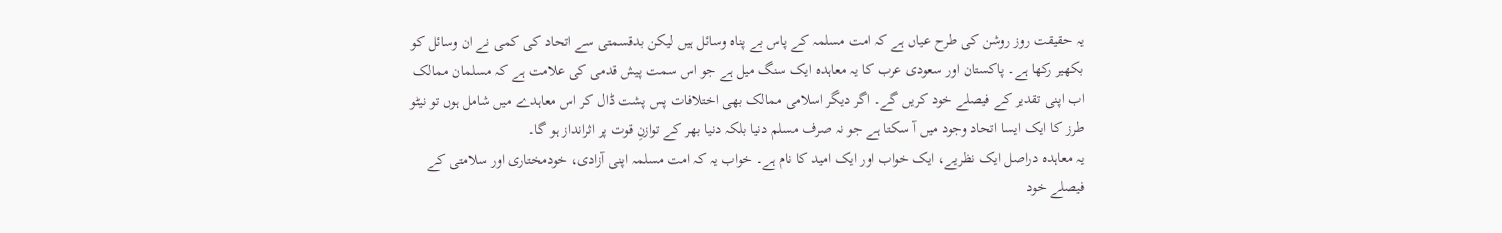یہ حقیقت روز روشن کی طرح عیاں ہے کہ امت مسلمہ کے پاس بے پناہ وسائل ہیں لیکن بدقسمتی سے اتحاد کی کمی نے ان وسائل کو بکھیر رکھا ہے۔ پاکستان اور سعودی عرب کا یہ معاہدہ ایک سنگ میل ہے جو اس سمت پیش قدمی کی علامت ہے کہ مسلمان ممالک اب اپنی تقدیر کے فیصلے خود کریں گے۔ اگر دیگر اسلامی ممالک بھی اختلافات پس پشت ڈال کر اس معاہدے میں شامل ہوں تو نیٹو طرز کا ایک ایسا اتحاد وجود میں آ سکتا ہے جو نہ صرف مسلم دنیا بلکہ دنیا بھر کے توازنِ قوت پر اثرانداز ہو گا۔
یہ معاہدہ دراصل ایک نظریے، ایک خواب اور ایک امید کا نام ہے۔ خواب یہ کہ امت مسلمہ اپنی آزادی، خودمختاری اور سلامتی کے فیصلے خود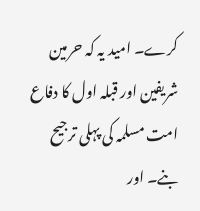کرے۔ امید یہ کہ حرمین شریفین اور قبلہ اول کا دفاع امت مسلمہ کی پہلی ترجیح بنے۔ اور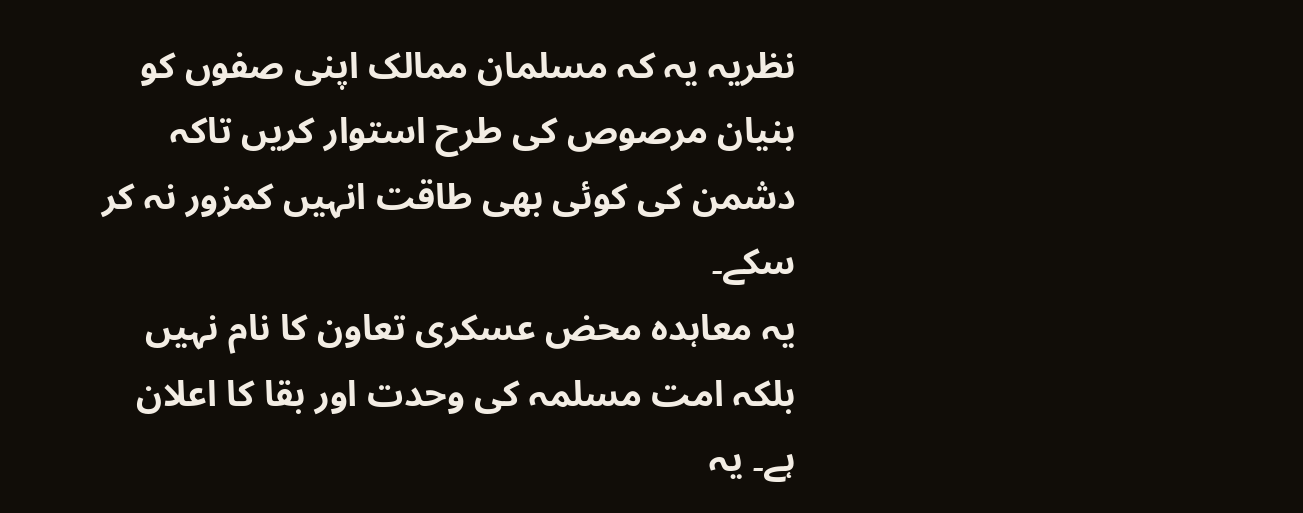نظریہ یہ کہ مسلمان ممالک اپنی صفوں کو بنیان مرصوص کی طرح استوار کریں تاکہ دشمن کی کوئی بھی طاقت انہیں کمزور نہ کر سکے۔
یہ معاہدہ محض عسکری تعاون کا نام نہیں بلکہ امت مسلمہ کی وحدت اور بقا کا اعلان ہے۔ یہ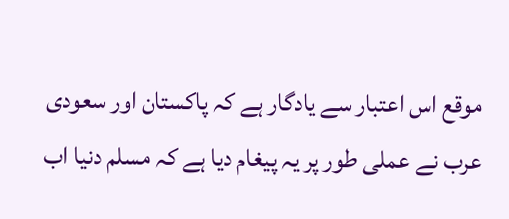موقع اس اعتبار سے یادگار ہے کہ پاکستان اور سعودی عرب نے عملی طور پر یہ پیغام دیا ہے کہ مسلم دنیا اب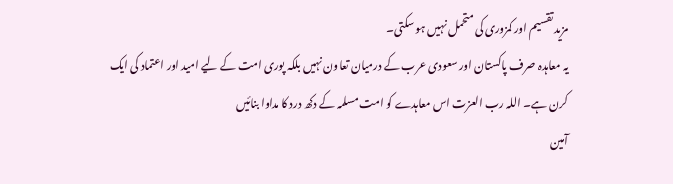مزید تقسیم اور کمزوری کی متحمل نہیں ہو سکتی۔
یہ معاہدہ صرف پاکستان اور سعودی عرب کے درمیان تعاون نہیں بلکہ پوری امت کے لیے امید اور اعتماد کی ایک کرن ہے۔ اللہ رب العزت اس معاہدے کو امت مسلمہ کے دکھ درد کا مداوا بنائیں
آمین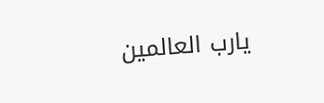یارب العالمین